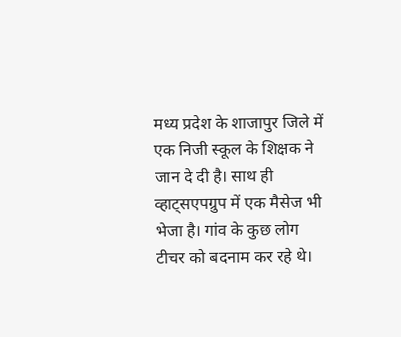मध्य प्रदेश के शाजापुर जिले में एक निजी स्कूल के शिक्षक ने जान दे दी है। साथ ही व्हाट्सएपग्रुप में एक मैसेज भी भेजा है। गांव के कुछ लोग टीचर को बदनाम कर रहे थे।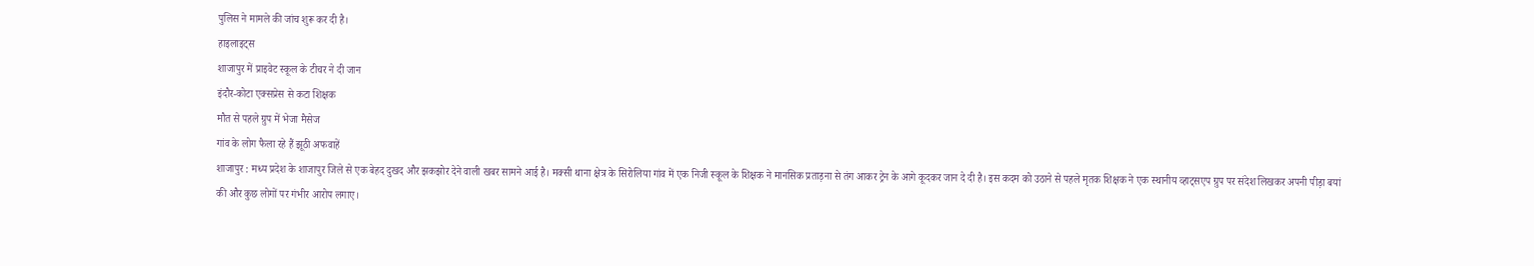पुलिस ने मामले की जांच शुरू कर दी है।
हाइलाइट्स
शाजापुर में प्राइवेट स्कूल के टीचर ने दी जान
इंदौर-कोटा एक्सप्रेस से कटा शिक्षक
मौत से पहले ग्रुप में भेजा मैसेज
गांव के लोग फैला रहे हैं झूठी अफवाहें
शाजापुर : मध्य प्रदेश के शाजापुर जिले से एक बेहद दुखद और झकझोर देने वाली खबर सामने आई है। मक्सी थाना क्षेत्र के सिरोलिया गांव में एक निजी स्कूल के शिक्षक ने मानसिक प्रताड़ना से तंग आकर ट्रेन के आगे कूदकर जान दे दी है। इस कदम को उठाने से पहले मृतक शिक्षक ने एक स्थानीय व्हाट्सएप ग्रुप पर संदेश लिखकर अपनी पीड़ा बयां की और कुछ लोगों पर गंभीर आरोप लगाए।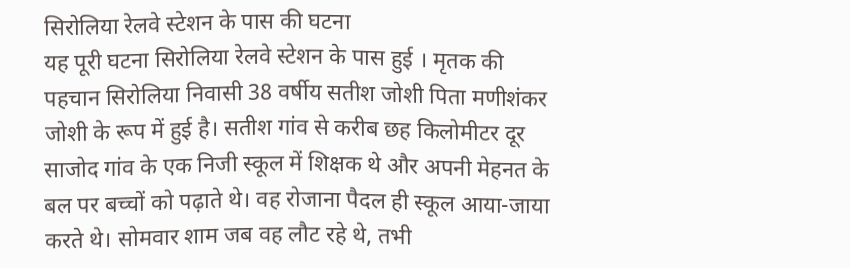सिरोलिया रेलवे स्टेशन के पास की घटना
यह पूरी घटना सिरोलिया रेलवे स्टेशन के पास हुई । मृतक की पहचान सिरोलिया निवासी 38 वर्षीय सतीश जोशी पिता मणीशंकर जोशी के रूप में हुई है। सतीश गांव से करीब छह किलोमीटर दूर साजोद गांव के एक निजी स्कूल में शिक्षक थे और अपनी मेहनत के बल पर बच्चों को पढ़ाते थे। वह रोजाना पैदल ही स्कूल आया-जाया करते थे। सोमवार शाम जब वह लौट रहे थे, तभी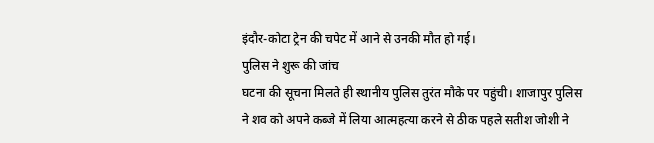इंदौर-कोटा ट्रेन की चपेट में आने से उनकी मौत हो गई।
पुलिस ने शुरू की जांच
घटना की सूचना मिलते ही स्थानीय पुलिस तुरंत मौके पर पहुंची। शाजापुर पुलिस ने शव को अपने कब्जे में लिया आत्महत्या करने से ठीक पहले सतीश जोशी ने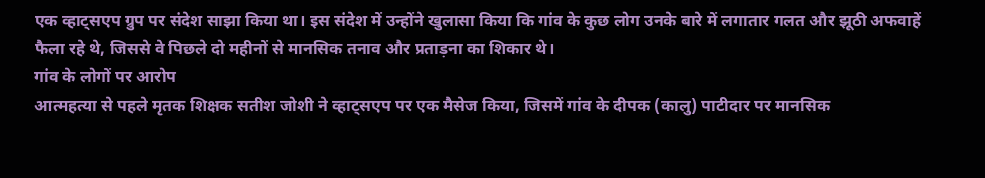एक व्हाट्सएप ग्रुप पर संदेश साझा किया था। इस संदेश में उन्होंने खुलासा किया कि गांव के कुछ लोग उनके बारे में लगातार गलत और झूठी अफवाहें फैला रहे थे, जिससे वे पिछले दो महीनों से मानसिक तनाव और प्रताड़ना का शिकार थे।
गांव के लोगों पर आरोप
आत्महत्या से पहले मृतक शिक्षक सतीश जोशी ने व्हाट्सएप पर एक मैसेज किया, जिसमें गांव के दीपक (कालु) पाटीदार पर मानसिक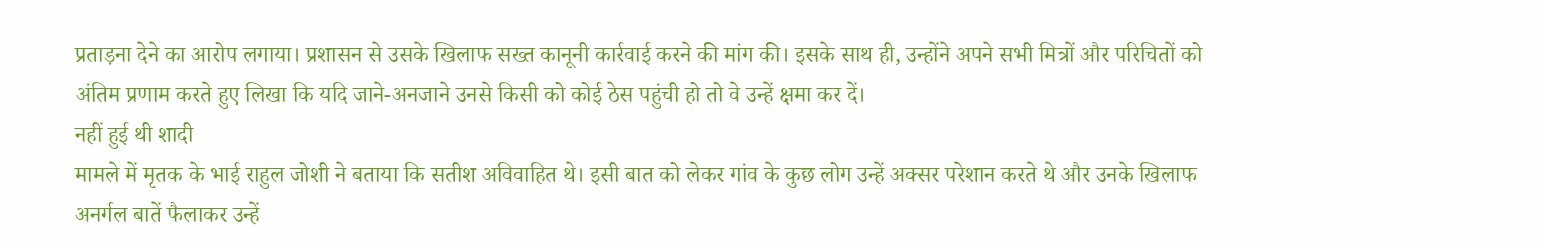प्रताड़ना देने का आरोप लगाया। प्रशासन से उसके खिलाफ सख्त कानूनी कार्रवाई करने की मांग की। इसके साथ ही, उन्होंने अपने सभी मित्रों और परिचितों को अंतिम प्रणाम करते हुए लिखा कि यदि जाने-अनजाने उनसे किसी को कोई ठेस पहुंची हो तो वे उन्हें क्षमा कर दें।
नहीं हुई थी शादी
मामले में मृतक के भाई राहुल जोशी ने बताया कि सतीश अविवाहित थे। इसी बात को लेकर गांव के कुछ लोग उन्हें अक्सर परेशान करते थे और उनके खिलाफ अनर्गल बातें फैलाकर उन्हें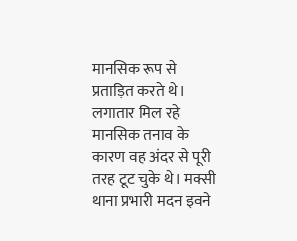मानसिक रूप से प्रताड़ित करते थे। लगातार मिल रहे मानसिक तनाव के कारण वह अंदर से पूरी तरह टूट चुके थे। मक्सी थाना प्रभारी मदन इवने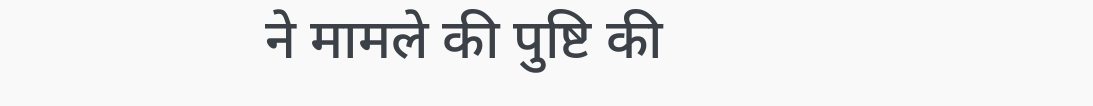ने मामले की पुष्टि की